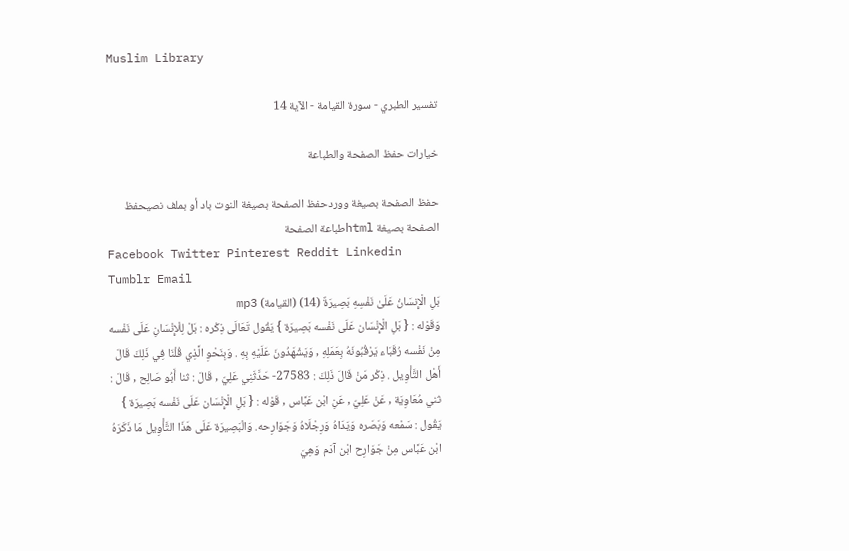Muslim Library

تفسير الطبري - سورة القيامة - الآية 14

خيارات حفظ الصفحة والطباعة

حفظ الصفحة بصيغة ووردحفظ الصفحة بصيغة النوت باد أو بملف نصيحفظ الصفحة بصيغة htmlطباعة الصفحة
Facebook Twitter Pinterest Reddit Linkedin Tumblr Email
بَلِ الْإِنسَانُ عَلَىٰ نَفْسِهِ بَصِيرَةٌ (14) (القيامة) mp3
وَقَوْله : { بَلِ الْإِنْسَان عَلَى نَفْسه بَصِيرَة } يَقُول تَعَالَى ذِكْره : بَلْ لِلْإِنْسَانِ عَلَى نَفْسه مِنْ نَفْسه رُقَبَاء يَرْقُبُونَهُ بِعَمَلِهِ , وَيَشْهَدُونَ عَلَيْهِ بِهِ . وَبِنَحْوِ الَّذِي قُلْنَا فِي ذَلِكَ قَالَ أَهْل التَّأْوِيل . ذِكْر مَنْ قَالَ ذَلِكَ : 27583- حَدَّثَنِي عَلِيّ , قَالَ : ثنا أَبُو صَالِح , قَالَ : ثني مُعَاوِيَة , عَنْ عَلِيّ , عَنِ ابْن عَبَّاس , قَوْله : { بَلِ الْإِنْسَان عَلَى نَفْسه بَصِيرَة } يَقُول : سَمْعه وَبَصَره وَيَدَاهُ وَرِجْلَاهُ وَجَوَارِحه. وَالْبَصِيرَة عَلَى هَذَا التَّأْوِيل مَا ذَكَرَهُ ابْن عَبَّاس مِنْ جَوَارِح ابْن آدَم وَهِيَ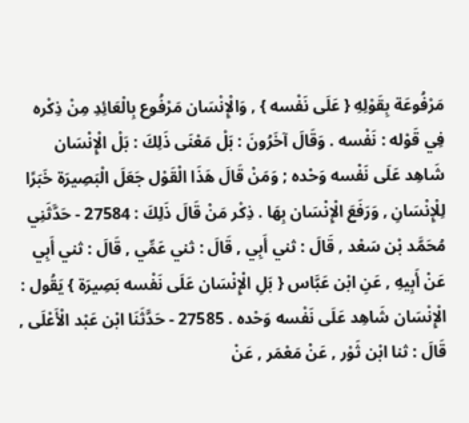مَرْفُوعَة بِقَوْلِهِ { عَلَى نَفْسه } , وَالْإِنْسَان مَرْفُوع بِالْعَائِدِ مِنْ ذِكْره فِي قَوْله : نَفْسه . وَقَالَ آخَرُونَ : بَلْ مَعْنَى ذَلِكَ : بَلْ الْإِنْسَان شَاهِد عَلَى نَفْسه وَحْده ; وَمَنْ قَالَ هَذَا الْقَوْل جَعَلَ الْبَصِيرَة خَبَرًا لِلْإِنْسَانِ , وَرَفَعَ الْإِنْسَان بِهَا . ذِكْر مَنْ قَالَ ذَلِكَ : 27584 - حَدَّثَنِي مُحَمَّد بْن سَعْد , قَالَ : ثني أَبِي , قَالَ : ثني عَمِّي , قَالَ : ثني أَبِي عَنْ أَبِيهِ , عَنِ ابْن عَبَّاس { بَلِ الْإِنْسَان عَلَى نَفْسه بَصِيرَة } يَقُول : الْإِنْسَان شَاهِد عَلَى نَفْسه وَحْده . 27585 - حَدَّثَنَا ابْن عَبْد الْأَعْلَى , قَالَ : ثنا ابْن ثَوْر , عَنْ مَعْمَر , عَنْ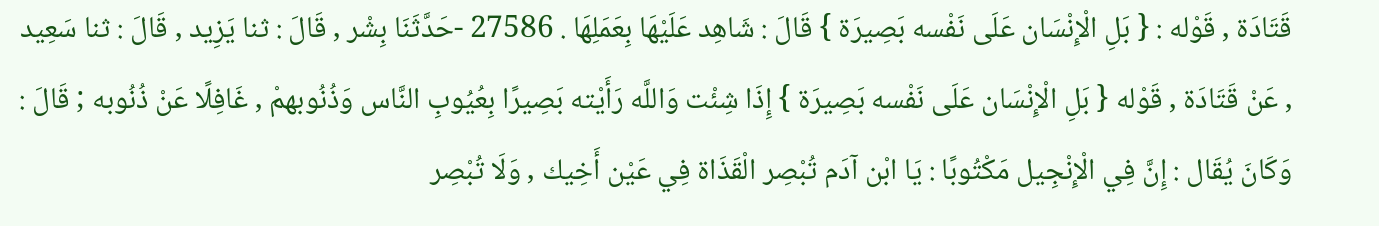قَتَادَة , قَوْله : { بَلِ الْإِنْسَان عَلَى نَفْسه بَصِيرَة } قَالَ : شَاهِد عَلَيْهَا بِعَمَلِهَا . 27586 -حَدَّثَنَا بِشْر , قَالَ : ثنا يَزِيد , قَالَ : ثنا سَعِيد , عَنْ قَتَادَة , قَوْله { بَلِ الْإِنْسَان عَلَى نَفْسه بَصِيرَة } إِذَا شِئْت وَاللَّه رَأَيْته بَصِيرًا بِعُيُوبِ النَّاس وَذُنُوبهمْ , غَافِلًا عَنْ ذُنُوبه ; قَالَ : وَكَانَ يُقَال : إِنَّ فِي الْإِنْجِيل مَكْتُوبًا : يَا ابْن آدَم تُبْصِر الْقَذَاة فِي عَيْن أَخِيك , وَلَا تُبْصِر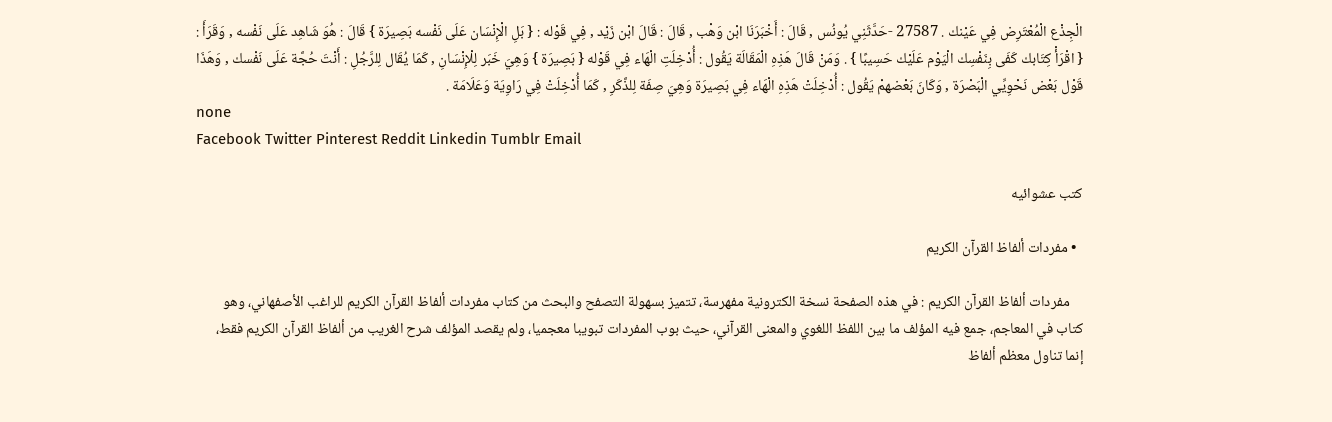الْجِذْع الْمُعْتَرِض فِي عَيْنك . 27587 -حَدَّثَنِي يُونُس , قَالَ : أَخْبَرَنَا ابْن وَهْب , قَالَ : قَالَ ابْن زَيْد , فِي قَوْله : { بَلِ الْإِنْسَان عَلَى نَفْسه بَصِيرَة } قَالَ : هُوَ شَاهِد عَلَى نَفْسه , وَقَرَأَ : { اقْرَأْ كِتَابك كَفَى بِنَفْسِك الْيَوْم عَلَيْك حَسِيبًا } . وَمَنْ قَالَ هَذِهِ الْمَقَالَة يَقُول : أُدْخِلَتِ الْهَاء فِي قَوْله { بَصِيرَة } وَهِيَ خَبَر لِلْإِنْسَانِ , كَمَا يُقَال لِلرَّجُلِ : أَنْتَ حُجَّة عَلَى نَفْسك , وَهَذَا قَوْل بَعْض نَحْوِيِّي الْبَصْرَة , وَكَانَ بَعْضهمْ يَقُول : أُدْخِلَتْ هَذِهِ الْهَاء فِي بَصِيرَة وَهِيَ صِفَة لِلذَّكَرِ , كَمَا أُدْخِلَتْ فِي رَاوِيَة وَعَلَامَة .
none
Facebook Twitter Pinterest Reddit Linkedin Tumblr Email

كتب عشوائيه

  • مفردات ألفاظ القرآن الكريم

    مفردات ألفاظ القرآن الكريم : في هذه الصفحة نسخة الكترونية مفهرسة، تتميز بسهولة التصفح والبحث من كتاب مفردات ألفاظ القرآن الكريم للراغب الأصفهاني، وهو كتاب في المعاجم، جمع فيه المؤلف ما بين اللفظ اللغوي والمعنى القرآني، حيث بوب المفردات تبويبا معجميا، ولم يقصد المؤلف شرح الغريب من ألفاظ القرآن الكريم فقط، إنما تناول معظم ألفاظ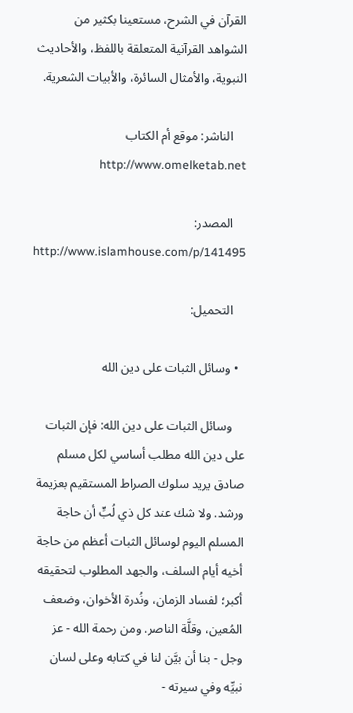القرآن في الشرح، مستعينا بكثير من الشواهد القرآنية المتعلقة باللفظ، والأحاديث النبوية، والأمثال السائرة، والأبيات الشعرية.

    الناشر: موقع أم الكتاب http://www.omelketab.net

    المصدر: http://www.islamhouse.com/p/141495

    التحميل:

  • وسائل الثبات على دين الله

    وسائل الثبات على دين الله: فإن الثبات على دين الله مطلب أساسي لكل مسلم صادق يريد سلوك الصراط المستقيم بعزيمة ورشد. ولا شك عند كل ذي لُبٍّ أن حاجة المسلم اليوم لوسائل الثبات أعظم من حاجة أخيه أيام السلف، والجهد المطلوب لتحقيقه أكبر؛ لفساد الزمان، ونُدرة الأخوان، وضعف المُعين، وقلَّة الناصر. ومن رحمة الله - عز وجل - بنا أن بيَّن لنا في كتابه وعلى لسان نبيِّه وفي سيرته -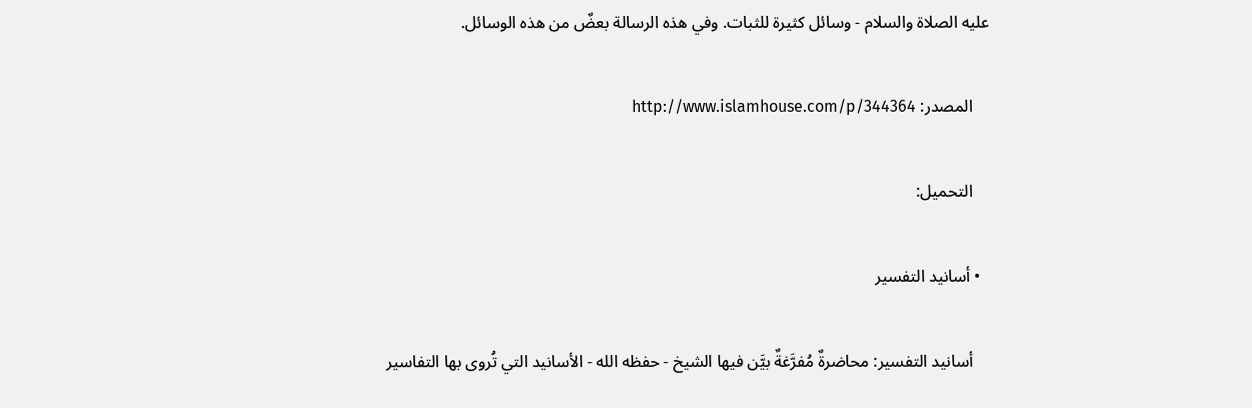عليه الصلاة والسلام - وسائل كثيرة للثبات. وفي هذه الرسالة بعضٌ من هذه الوسائل.

    المصدر: http://www.islamhouse.com/p/344364

    التحميل:

  • أسانيد التفسير

    أسانيد التفسير: محاضرةٌ مُفرَّغةٌ بيَّن فيها الشيخ - حفظه الله - الأسانيد التي تُروى بها التفاسير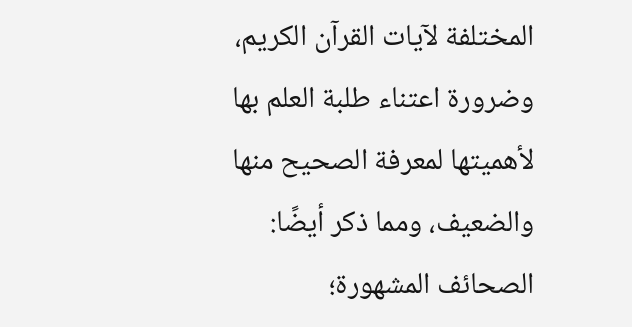المختلفة لآيات القرآن الكريم، وضرورة اعتناء طلبة العلم بها لأهميتها لمعرفة الصحيح منها والضعيف، ومما ذكر أيضًا: الصحائف المشهورة؛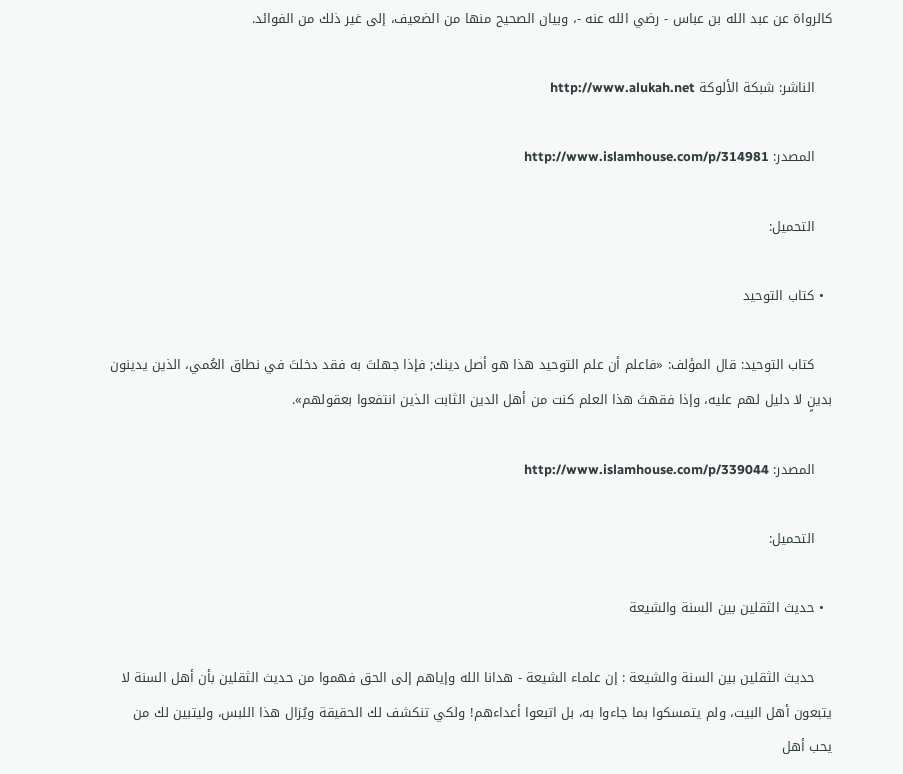كالرواة عن عبد الله بن عباس - رضي الله عنه -، وبيان الصحيح منها من الضعيف، إلى غير ذلك من الفوائد.

    الناشر: شبكة الألوكة http://www.alukah.net

    المصدر: http://www.islamhouse.com/p/314981

    التحميل:

  • كتاب التوحيد

    كتاب التوحيد: قال المؤلف: «فاعلم أن علم التوحيد هذا هو أصل دينك; فإذا جهلتَ به فقد دخلتَ في نطاق العُمي، الذين يدينون بدينٍ لا دليل لهم عليه، وإذا فقهتَ هذا العلم كنت من أهل الدين الثابت الذين انتفعوا بعقولهم».

    المصدر: http://www.islamhouse.com/p/339044

    التحميل:

  • حديث الثقلين بين السنة والشيعة

    حديث الثقلين بين السنة والشيعة : إن علماء الشيعة - هدانا الله وإياهم إلى الحق فهموا من حديث الثقلين بأن أهل السنة لا يتبعون أهل البيت، ولم يتمسكوا بما جاءوا به، بل اتبعوا أعداءهم! ولكي تنكشف لك الحقيقة ويُزال هذا اللبس، وليتبين لك من يحب أهل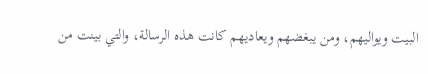البيت ويواليهم، ومن يبغضهم ويعاديهم كانت هذه الرسالة، والتي بينت من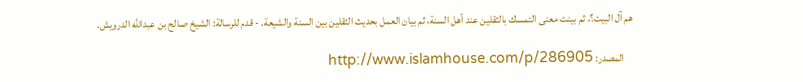هم آل البيت؟، ثم بينت معنى التمسك بالثقلين عند أهل السنة، ثم بيان العمل بحديث الثقلين بين السنة والشيعة. - قدم للرسالة: الشيخ صالح بن عبدالله الدرويش.

    المصدر: http://www.islamhouse.com/p/286905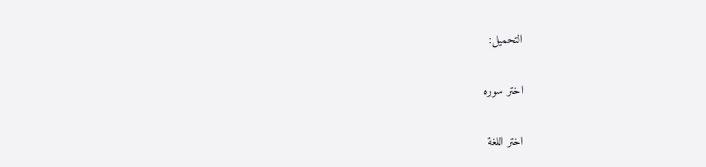التحميل:

اختر سوره

اختر اللغة